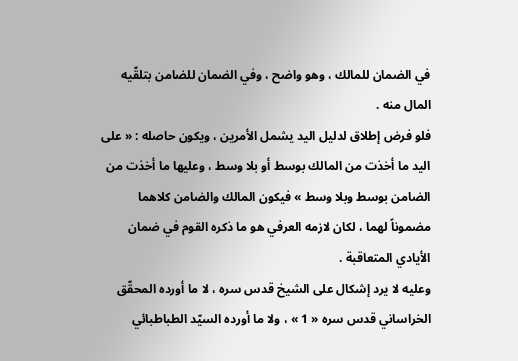في الضمان للمالك ، وهو واضح ، وفي الضمان للضامن بتلقّيه المال منه .
فلو فرض إطلاق لدليل اليد يشمل الأمرين ، ويكون حاصله : « على اليد ما أخذت من المالك بوسط أو بلا وسط ، وعليها ما أخذت من الضامن بوسط وبلا وسط » فيكون المالك والضامن كلاهما مضموناً لهما ، لكان لازمه العرفي هو ما ذكره القوم في ضمان الأيادي المتعاقبة .
وعليه لا يرد إشكال على الشيخ قدس سره ، لا ما أورده المحقّق الخراساني قدس سره « 1 » ، ولا ما أورده السيّد الطباطبائي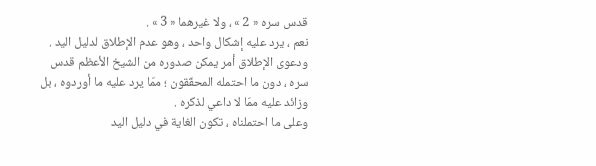قدس سره « 2 » ، ولا غيرهما « 3 » .
نعم ، يرد عليه إشكال واحد ، وهو عدم الإطلاق لدليل اليد .
ودعوى الإطلاق أمر يمكن صدوره من الشيخ الأعظم قدس سره ، دون ما احتمله المحقّقون ؛ ممّا يرد عليه ما أوردوه ، بل وزائد عليه ممّا لا داعي لذكره .
وعلى ما احتملناه ، تكون الغاية في دليل اليد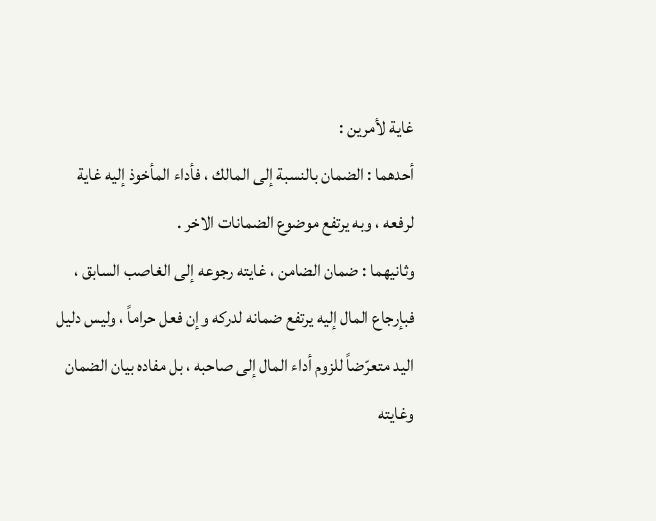غاية لأمرين :
أحدهما : الضمان بالنسبة إلى المالك ، فأداء المأخوذ إليه غاية لرفعه ، وبه يرتفع موضوع الضمانات الاخر .
وثانيهما : ضمان الضامن ، غايته رجوعه إلى الغاصب السابق ، فبإرجاع المال إليه يرتفع ضمانه لدركه وإن فعل حراماً ، وليس دليل اليد متعرّضاً للزوم أداء المال إلى صاحبه ، بل مفاده بيان الضمان وغايته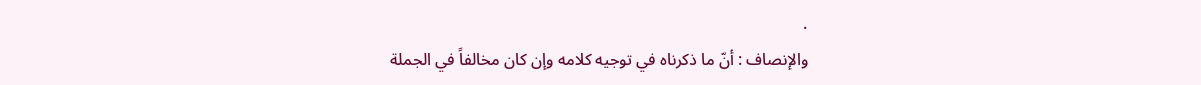.
والإنصاف : أنّ ما ذكرناه في توجيه كلامه وإن كان مخالفاً في الجملة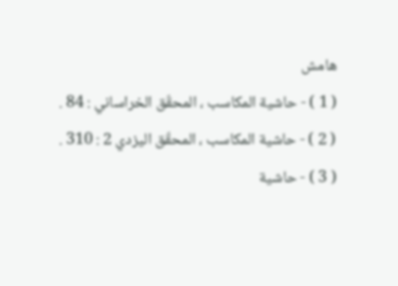هامش
( 1 ) - حاشية المكاسب ، المحقّق الخراساني : 84 .
( 2 ) - حاشية المكاسب ، المحقّق اليزدي 2 : 310 .
( 3 ) - حاشية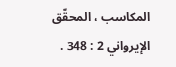المكاسب ، المحقّق الإيرواني 2 : 348 .